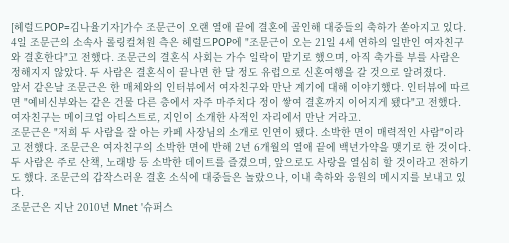[헤럴드POP=김나율기자]가수 조문근이 오랜 열애 끝에 결혼에 골인해 대중들의 축하가 쏟아지고 있다.
4일 조문근의 소속사 롤링컬쳐원 측은 헤럴드POP에 "조문근이 오는 21일 4세 연하의 일반인 여자친구와 결혼한다"고 전했다. 조문근의 결혼식 사회는 가수 일락이 맡기로 했으며, 아직 축가를 부를 사람은 정해지지 않았다. 두 사람은 결혼식이 끝나면 한 달 정도 유럽으로 신혼여행을 갈 것으로 알려졌다.
앞서 같은날 조문근은 한 매체와의 인터뷰에서 여자친구와 만난 계기에 대해 이야기했다. 인터뷰에 따르면 "예비신부와는 같은 건물 다른 층에서 자주 마주치다 정이 쌓여 결혼까지 이어지게 됐다"고 전했다. 여자친구는 메이크업 아티스트로, 지인이 소개한 사적인 자리에서 만난 거라고.
조문근은 "저희 두 사람을 잘 아는 카페 사장님의 소개로 인연이 됐다. 소박한 면이 매력적인 사람"이라고 전했다. 조문근은 여자친구의 소박한 면에 반해 2년 6개월의 열애 끝에 백년가약을 맺기로 한 것이다.
두 사람은 주로 산책, 노래방 등 소박한 데이트를 즐겼으며, 앞으로도 사랑을 열심히 할 것이라고 전하기도 했다. 조문근의 갑작스러운 결혼 소식에 대중들은 놀랐으나, 이내 축하와 응원의 메시지를 보내고 있다.
조문근은 지난 2010년 Mnet '슈퍼스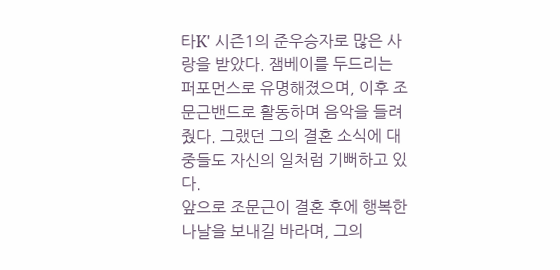타K' 시즌1의 준우승자로 많은 사랑을 받았다. 잼베이를 두드리는 퍼포먼스로 유명해졌으며, 이후 조문근밴드로 활동하며 음악을 들려줬다. 그랬던 그의 결혼 소식에 대중들도 자신의 일처럼 기뻐하고 있다.
앞으로 조문근이 결혼 후에 행복한 나날을 보내길 바라며, 그의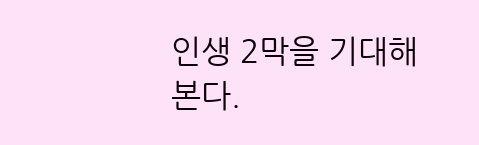인생 2막을 기대해본다.